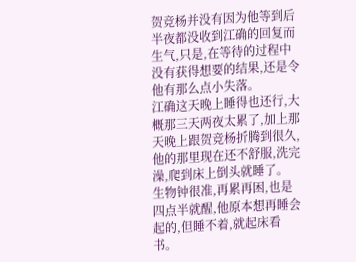贺竞杨并没有因为他等到后半夜都没收到江确的回复而生气,只是,在等待的过程中没有获得想要的结果,还是令他有那么点小失落。
江确这天晚上睡得也还行,大概那三天两夜太累了,加上那天晚上跟贺竞杨折腾到很久,他的那里现在还不舒服,洗完澡,爬到床上倒头就睡了。
生物钟很准,再累再困,也是四点半就醒,他原本想再睡会起的,但睡不着,就起床看书。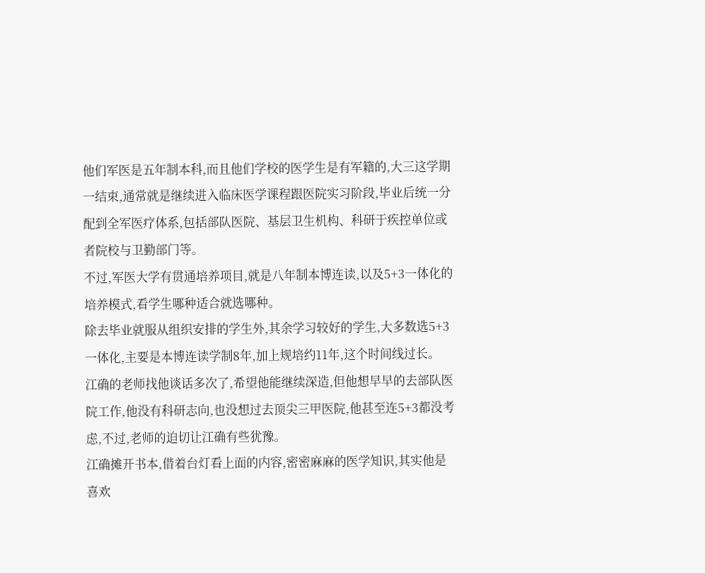他们军医是五年制本科,而且他们学校的医学生是有军籍的,大三这学期一结束,通常就是继续进入临床医学课程跟医院实习阶段,毕业后统一分配到全军医疗体系,包括部队医院、基层卫生机构、科研于疾控单位或者院校与卫勤部门等。
不过,军医大学有贯通培养项目,就是八年制本博连读,以及5+3一体化的培养模式,看学生哪种适合就选哪种。
除去毕业就服从组织安排的学生外,其余学习较好的学生,大多数选5+3一体化,主要是本博连读学制8年,加上规培约11年,这个时间线过长。
江确的老师找他谈话多次了,希望他能继续深造,但他想早早的去部队医院工作,他没有科研志向,也没想过去顶尖三甲医院,他甚至连5+3都没考虑,不过,老师的迫切让江确有些犹豫。
江确摊开书本,借着台灯看上面的内容,密密麻麻的医学知识,其实他是喜欢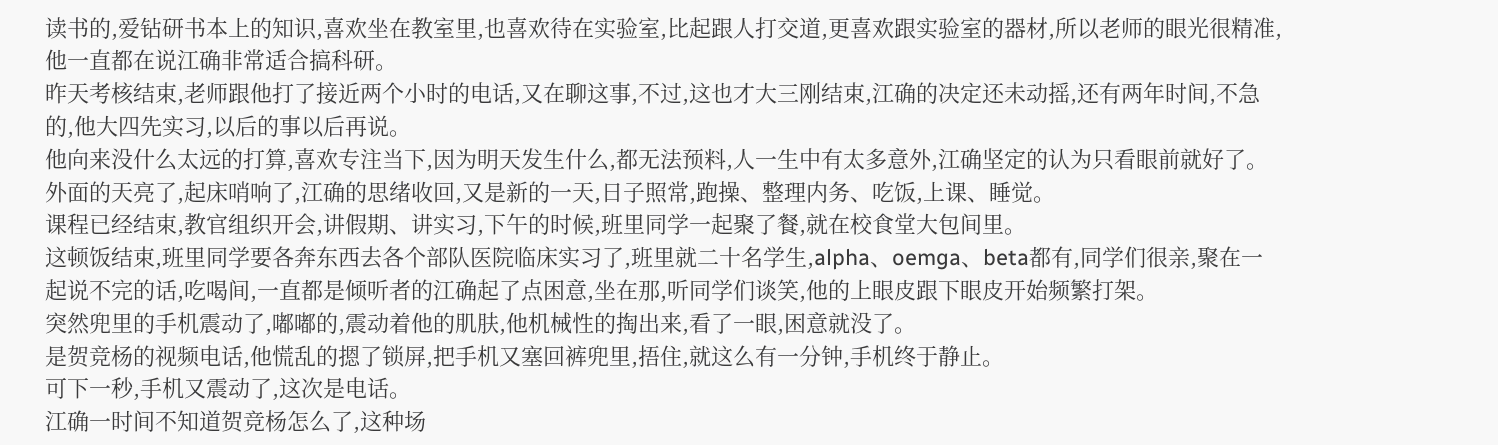读书的,爱钻研书本上的知识,喜欢坐在教室里,也喜欢待在实验室,比起跟人打交道,更喜欢跟实验室的器材,所以老师的眼光很精准,他一直都在说江确非常适合搞科研。
昨天考核结束,老师跟他打了接近两个小时的电话,又在聊这事,不过,这也才大三刚结束,江确的决定还未动摇,还有两年时间,不急的,他大四先实习,以后的事以后再说。
他向来没什么太远的打算,喜欢专注当下,因为明天发生什么,都无法预料,人一生中有太多意外,江确坚定的认为只看眼前就好了。
外面的天亮了,起床哨响了,江确的思绪收回,又是新的一天,日子照常,跑操、整理内务、吃饭,上课、睡觉。
课程已经结束,教官组织开会,讲假期、讲实习,下午的时候,班里同学一起聚了餐,就在校食堂大包间里。
这顿饭结束,班里同学要各奔东西去各个部队医院临床实习了,班里就二十名学生,alpha、oemga、beta都有,同学们很亲,聚在一起说不完的话,吃喝间,一直都是倾听者的江确起了点困意,坐在那,听同学们谈笑,他的上眼皮跟下眼皮开始频繁打架。
突然兜里的手机震动了,嘟嘟的,震动着他的肌肤,他机械性的掏出来,看了一眼,困意就没了。
是贺竞杨的视频电话,他慌乱的摁了锁屏,把手机又塞回裤兜里,捂住,就这么有一分钟,手机终于静止。
可下一秒,手机又震动了,这次是电话。
江确一时间不知道贺竞杨怎么了,这种场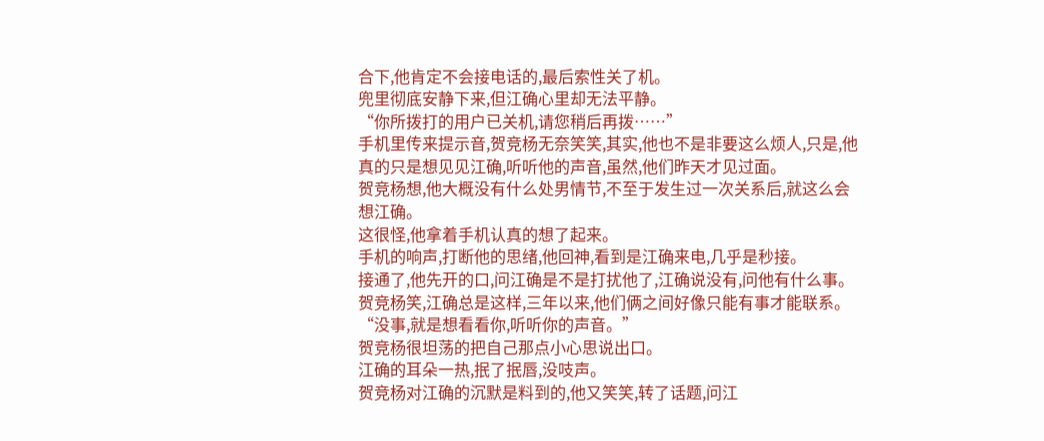合下,他肯定不会接电话的,最后索性关了机。
兜里彻底安静下来,但江确心里却无法平静。
“你所拨打的用户已关机,请您稍后再拨……”
手机里传来提示音,贺竞杨无奈笑笑,其实,他也不是非要这么烦人,只是,他真的只是想见见江确,听听他的声音,虽然,他们昨天才见过面。
贺竞杨想,他大概没有什么处男情节,不至于发生过一次关系后,就这么会想江确。
这很怪,他拿着手机认真的想了起来。
手机的响声,打断他的思绪,他回神,看到是江确来电,几乎是秒接。
接通了,他先开的口,问江确是不是打扰他了,江确说没有,问他有什么事。
贺竞杨笑,江确总是这样,三年以来,他们俩之间好像只能有事才能联系。
“没事,就是想看看你,听听你的声音。”
贺竞杨很坦荡的把自己那点小心思说出口。
江确的耳朵一热,抿了抿唇,没吱声。
贺竞杨对江确的沉默是料到的,他又笑笑,转了话题,问江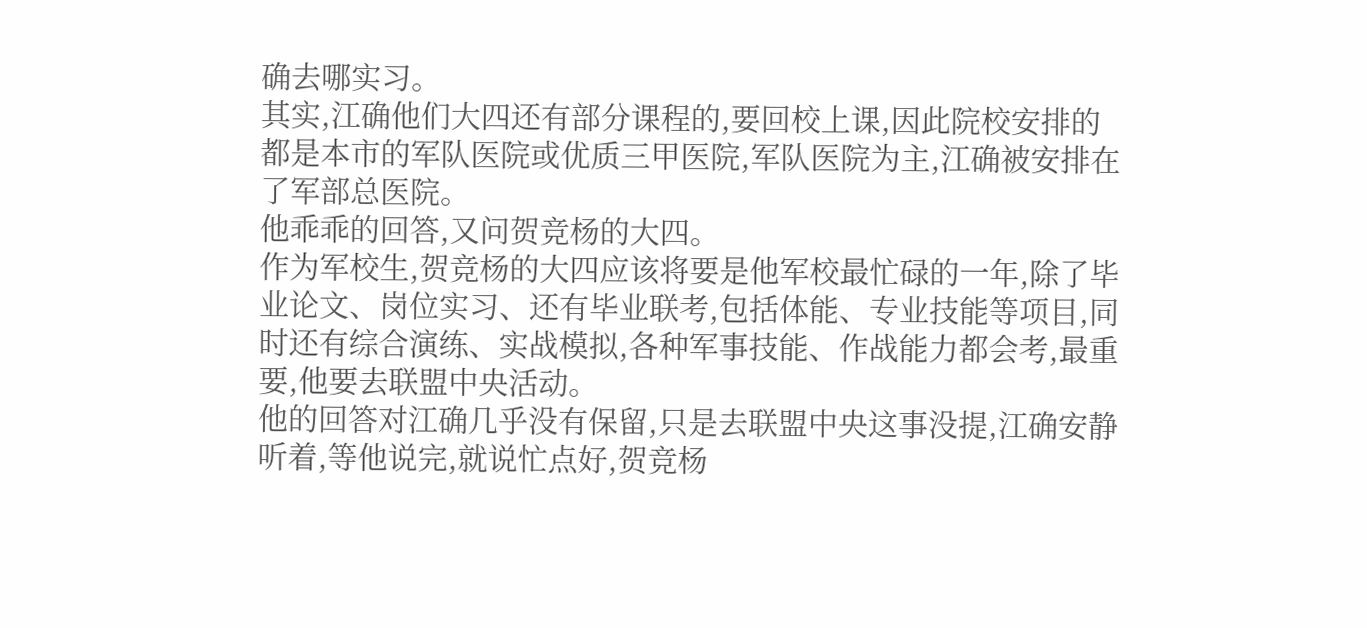确去哪实习。
其实,江确他们大四还有部分课程的,要回校上课,因此院校安排的都是本市的军队医院或优质三甲医院,军队医院为主,江确被安排在了军部总医院。
他乖乖的回答,又问贺竞杨的大四。
作为军校生,贺竞杨的大四应该将要是他军校最忙碌的一年,除了毕业论文、岗位实习、还有毕业联考,包括体能、专业技能等项目,同时还有综合演练、实战模拟,各种军事技能、作战能力都会考,最重要,他要去联盟中央活动。
他的回答对江确几乎没有保留,只是去联盟中央这事没提,江确安静听着,等他说完,就说忙点好,贺竞杨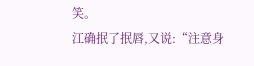笑。
江确抿了抿唇,又说:“注意身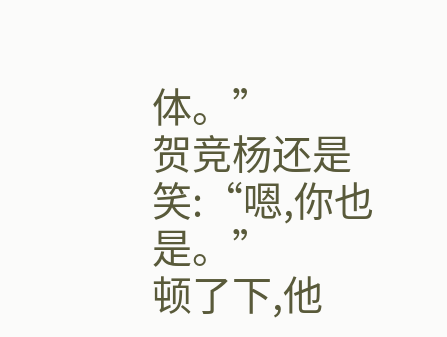体。”
贺竞杨还是笑:“嗯,你也是。”
顿了下,他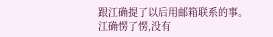跟江确提了以后用邮箱联系的事。
江确愣了愣,没有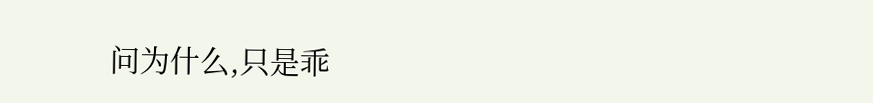问为什么,只是乖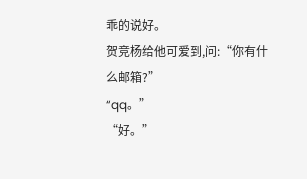乖的说好。
贺竞杨给他可爱到,问:“你有什么邮箱?”
“qq。”
“好。”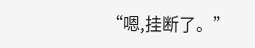“嗯,挂断了。”